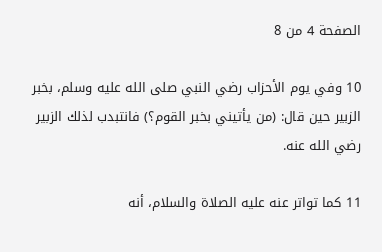الصفحة 4 من 8

10 وفي يوم الأحزاب رضي النبي صلى الله عليه وسلم، بخبر الزبير حين قال: (من يأتيني بخبر القوم؟) فانتبدب لذلك الزبير رضي الله عنه.

11 كما تواتر عنه عليه الصلاة والسلام، أنه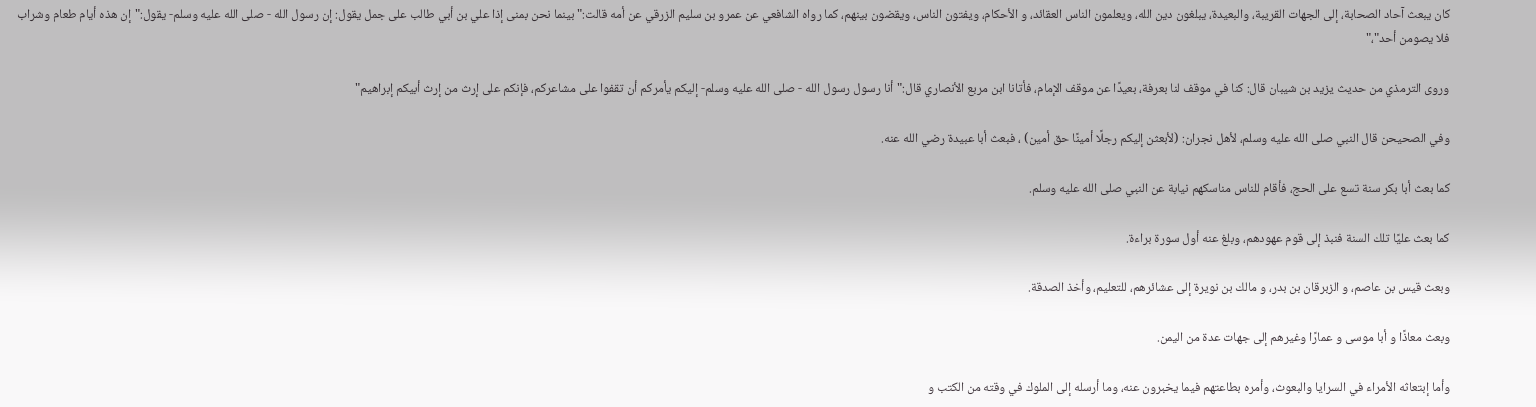كان يبعث آحاد الصحابة، إلى الجهات القريبة، والبعيدة، يبلغون دين الله، ويعلمون الناس العقائد، و الأحكام، ويفتون الناس، ويقضون بينهم، كما رواه الشافعي عن عمرو بن سليم الزرقي عن أمه قالت:"بينما نحن بمنى إذا علي بن أبي طالب على جمل يقول: إن رسول الله - صلى الله عليه وسلم- يقول:"إن هذه أيام طعام وشراب فلا يصومن أحد"،"

وروى الترمذي من حديث يزيد بن شيبان قال: كنا في موقف لنا بعرفة، بعيدًا عن موقف الإمام، فأتانا ابن مربع الأنصاري قال:"أنا رسول رسول الله - صلى الله عليه وسلم- إليكم يأمركم أن تقفوا على مشاعركم، فإنكم على إرث من إرث أبيكم إبراهيم"

وفي الصحيحن قال النبي صلى الله عليه وسلم، لأهل نجران: (لأبعثن إليكم رجلًا أمينًا حق أمين) ، فبعث أبا عبيدة رضي الله عنه.

كما بعث أبا بكر سنة تسع على الحج، فأقام للناس مناسكهم نيابة عن النبي صلى الله عليه وسلم.

كما بعث عليًا تلك السنة فنبذ إلى قوم عهودهم، وبلغ عنه أول سورة براءة.

وبعث قيس بن عاصم، و الزبرقان بن بدر، و مالك بن نويرة إلى عشائرهم، للتعليم، وأخذ الصدقة.

وبعث معاذًا و أبا موسى و عمارًا وغيرهم إلى جهات عدة من اليمن.

وأما إبتعاثه الأمراء في السرايا والبعوث، وأمره بطاعتهم فيما يخبرون عنه، وما أرسله إلى الملوك في وقته من الكتب و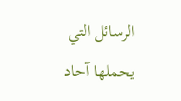الرسائل التي يحملها آحاد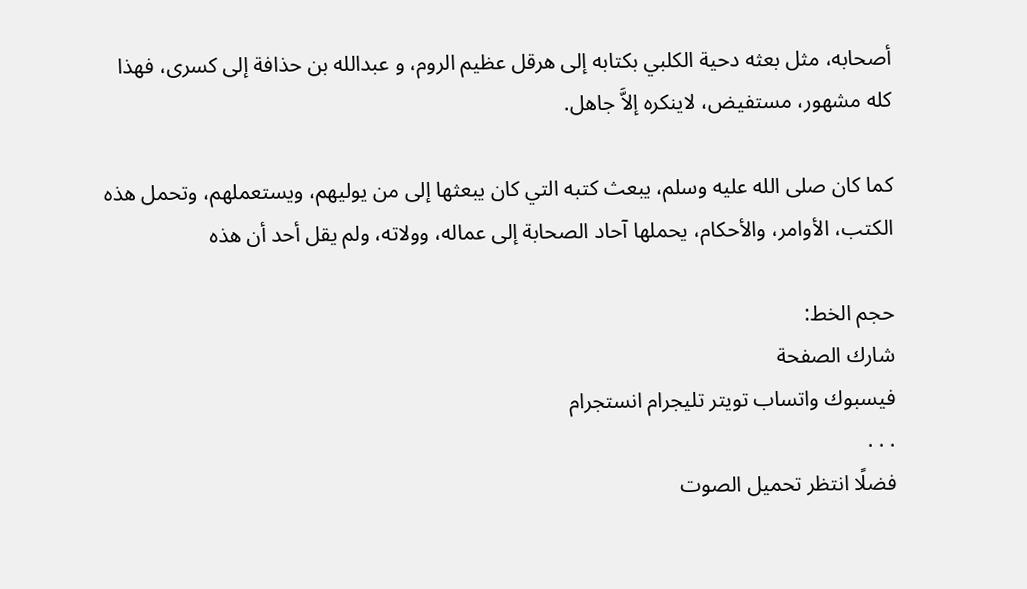أصحابه، مثل بعثه دحية الكلبي بكتابه إلى هرقل عظيم الروم، و عبدالله بن حذافة إلى كسرى، فهذا كله مشهور، مستفيض، لاينكره إلاَّ جاهل.

كما كان صلى الله عليه وسلم، يبعث كتبه التي كان يبعثها إلى من يوليهم، ويستعملهم، وتحمل هذه الكتب، الأوامر، والأحكام، يحملها آحاد الصحابة إلى عماله، وولاته، ولم يقل أحد أن هذه

حجم الخط:
شارك الصفحة
فيسبوك واتساب تويتر تليجرام انستجرام
. . .
فضلًا انتظر تحميل الصوت